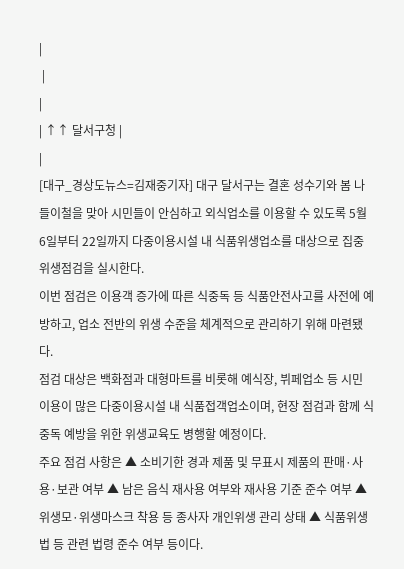|
 |
|
| ↑↑ 달서구청 |
|
[대구_경상도뉴스=김재중기자] 대구 달서구는 결혼 성수기와 봄 나들이철을 맞아 시민들이 안심하고 외식업소를 이용할 수 있도록 5월 6일부터 22일까지 다중이용시설 내 식품위생업소를 대상으로 집중 위생점검을 실시한다.
이번 점검은 이용객 증가에 따른 식중독 등 식품안전사고를 사전에 예방하고, 업소 전반의 위생 수준을 체계적으로 관리하기 위해 마련됐다.
점검 대상은 백화점과 대형마트를 비롯해 예식장, 뷔페업소 등 시민 이용이 많은 다중이용시설 내 식품접객업소이며, 현장 점검과 함께 식중독 예방을 위한 위생교육도 병행할 예정이다.
주요 점검 사항은 ▲ 소비기한 경과 제품 및 무표시 제품의 판매·사용·보관 여부 ▲ 남은 음식 재사용 여부와 재사용 기준 준수 여부 ▲ 위생모·위생마스크 착용 등 종사자 개인위생 관리 상태 ▲ 식품위생법 등 관련 법령 준수 여부 등이다.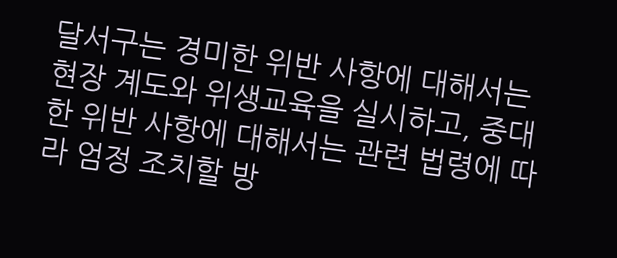달서구는 경미한 위반 사항에 대해서는 현장 계도와 위생교육을 실시하고, 중대한 위반 사항에 대해서는 관련 법령에 따라 엄정 조치할 방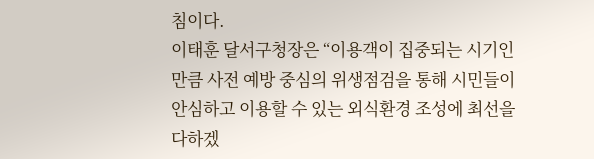침이다.
이태훈 달서구청장은 “이용객이 집중되는 시기인 만큼 사전 예방 중심의 위생점검을 통해 시민들이 안심하고 이용할 수 있는 외식환경 조성에 최선을 다하겠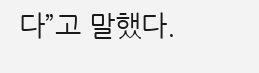다”고 말했다.